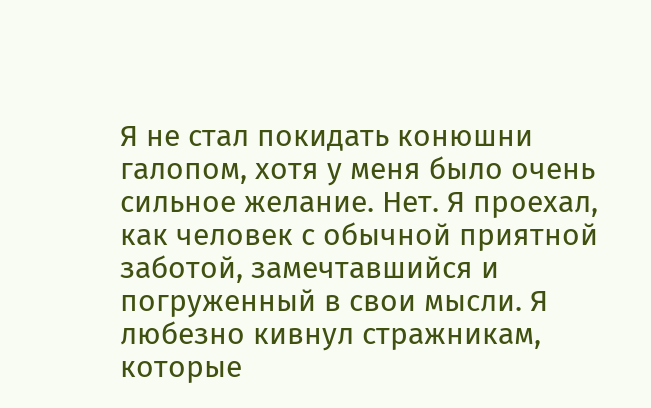Я не стал покидать конюшни галопом, хотя у меня было очень сильное желание. Нет. Я проехал, как человек с обычной приятной заботой, замечтавшийся и погруженный в свои мысли. Я любезно кивнул стражникам, которые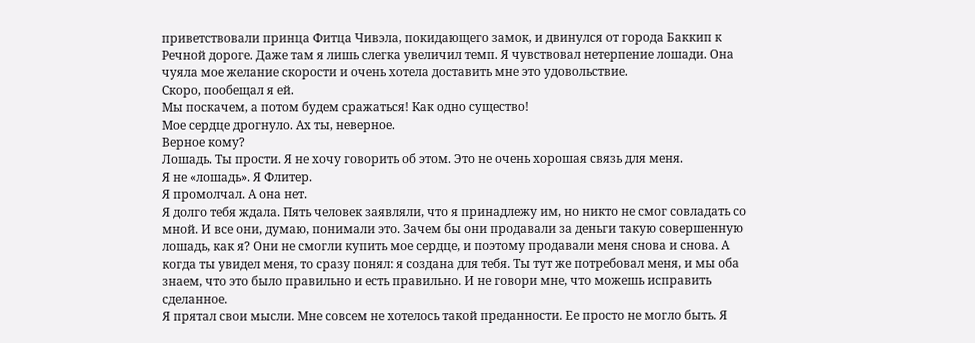приветствовали принца Фитца Чивэла, покидающего замок, и двинулся от города Баккип к Речной дороге. Даже там я лишь слегка увеличил темп. Я чувствовал нетерпение лошади. Она чуяла мое желание скорости и очень хотела доставить мне это удовольствие.
Скоро, пообещал я ей.
Мы поскачем, а потом будем сражаться! Как одно существо!
Мое сердце дрогнуло. Ах ты, неверное.
Верное кому?
Лошадь. Ты прости. Я не хочу говорить об этом. Это не очень хорошая связь для меня.
Я не «лошадь». Я Флитер.
Я промолчал. А она нет.
Я долго тебя ждала. Пять человек заявляли, что я принадлежу им, но никто не смог совладать со мной. И все они, думаю, понимали это. Зачем бы они продавали за деньги такую совершенную лошадь, как я? Они не смогли купить мое сердце, и поэтому продавали меня снова и снова. А когда ты увидел меня, то сразу понял: я создана для тебя. Ты тут же потребовал меня, и мы оба знаем, что это было правильно и есть правильно. И не говори мне, что можешь исправить сделанное.
Я прятал свои мысли. Мне совсем не хотелось такой преданности. Ее просто не могло быть. Я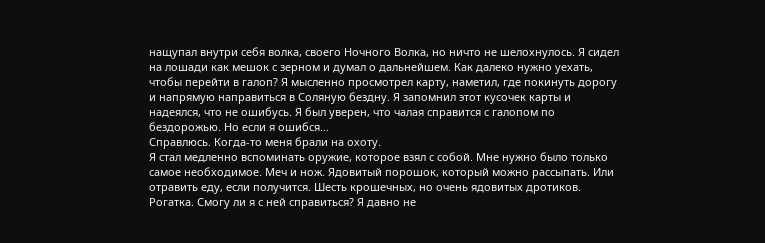нащупал внутри себя волка, своего Ночного Волка, но ничто не шелохнулось. Я сидел на лошади как мешок с зерном и думал о дальнейшем. Как далеко нужно уехать, чтобы перейти в галоп? Я мысленно просмотрел карту, наметил, где покинуть дорогу и напрямую направиться в Соляную бездну. Я запомнил этот кусочек карты и надеялся, что не ошибусь. Я был уверен, что чалая справится с галопом по бездорожью. Но если я ошибся…
Справлюсь. Когда-то меня брали на охоту.
Я стал медленно вспоминать оружие, которое взял с собой. Мне нужно было только самое необходимое. Меч и нож. Ядовитый порошок, который можно рассыпать. Или отравить еду, если получится. Шесть крошечных, но очень ядовитых дротиков. Рогатка. Смогу ли я с ней справиться? Я давно не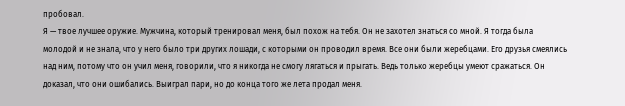пробовал.
Я — твое лучшее оружие. Мужчина, который тренировал меня, был похож на тебя. Он не захотел знаться со мной. Я тогда была молодой и не знала, что у него было три других лошади, с которыми он проводил время. Все они были жеребцами. Его друзья смеялись над ним, потому что он учил меня, говорили, что я никогда не смогу лягаться и прыгать. Ведь только жеребцы умеют сражаться. Он доказал, что они ошибались. Выиграл пари, но до конца того же лета продал меня.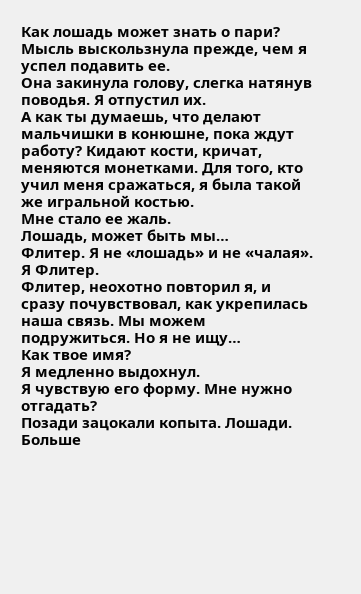Как лошадь может знать о пари? Мысль выскользнула прежде, чем я успел подавить ее.
Она закинула голову, слегка натянув поводья. Я отпустил их.
А как ты думаешь, что делают мальчишки в конюшне, пока ждут работу? Кидают кости, кричат, меняются монетками. Для того, кто учил меня сражаться, я была такой же игральной костью.
Мне стало ее жаль.
Лошадь, может быть мы…
Флитер. Я не «лошадь» и не «чалая». Я Флитер.
Флитер, неохотно повторил я, и сразу почувствовал, как укрепилась наша связь. Мы можем подружиться. Но я не ищу…
Как твое имя?
Я медленно выдохнул.
Я чувствую его форму. Мне нужно отгадать?
Позади зацокали копыта. Лошади. Больше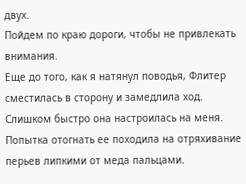двух.
Пойдем по краю дороги, чтобы не привлекать внимания.
Еще до того, как я натянул поводья, Флитер сместилась в сторону и замедлила ход. Слишком быстро она настроилась на меня. Попытка отогнать ее походила на отряхивание перьев липкими от меда пальцами.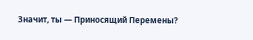Значит, ты — Приносящий Перемены?